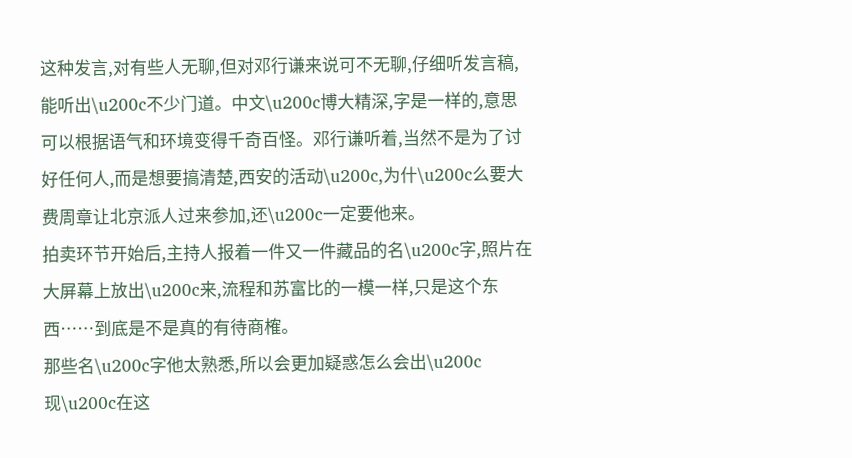这种发言,对有些人无聊,但对邓行谦来说可不无聊,仔细听发言稿,能听出\u200c不少门道。中文\u200c博大精深,字是一样的,意思可以根据语气和环境变得千奇百怪。邓行谦听着,当然不是为了讨好任何人,而是想要搞清楚,西安的活动\u200c,为什\u200c么要大费周章让北京派人过来参加,还\u200c一定要他来。
拍卖环节开始后,主持人报着一件又一件藏品的名\u200c字,照片在大屏幕上放出\u200c来,流程和苏富比的一模一样,只是这个东西……到底是不是真的有待商榷。
那些名\u200c字他太熟悉,所以会更加疑惑怎么会出\u200c现\u200c在这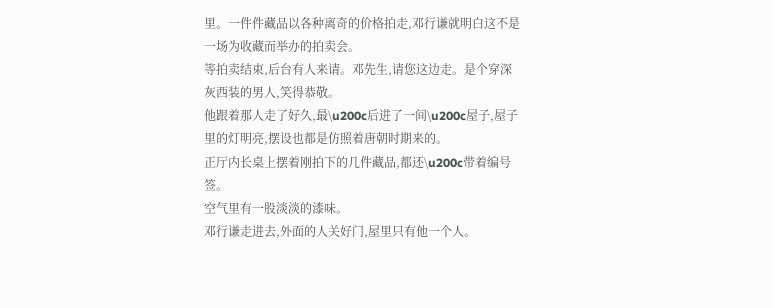里。一件件藏品以各种离奇的价格拍走,邓行谦就明白这不是一场为收藏而举办的拍卖会。
等拍卖结束,后台有人来请。邓先生,请您这边走。是个穿深灰西装的男人,笑得恭敬。
他跟着那人走了好久,最\u200c后进了一间\u200c屋子,屋子里的灯明亮,摆设也都是仿照着唐朝时期来的。
正厅内长桌上摆着刚拍下的几件藏品,都还\u200c带着编号签。
空气里有一股淡淡的漆味。
邓行谦走进去,外面的人关好门,屋里只有他一个人。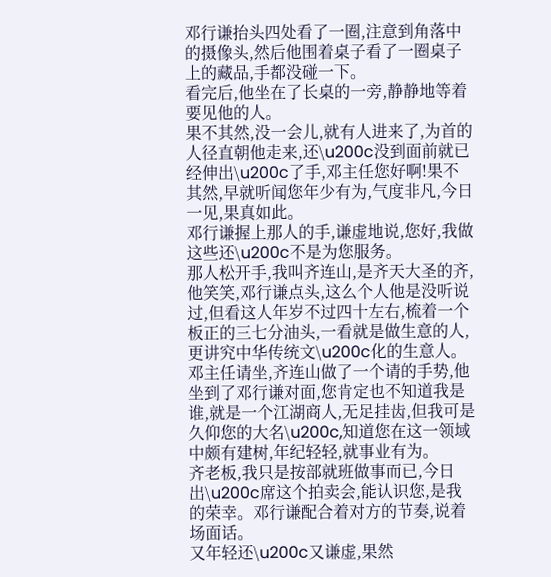邓行谦抬头四处看了一圈,注意到角落中的摄像头,然后他围着桌子看了一圈桌子上的藏品,手都没碰一下。
看完后,他坐在了长桌的一旁,静静地等着要见他的人。
果不其然,没一会儿,就有人进来了,为首的人径直朝他走来,还\u200c没到面前就已经伸出\u200c了手,邓主任您好啊!果不其然,早就听闻您年少有为,气度非凡,今日一见,果真如此。
邓行谦握上那人的手,谦虚地说,您好,我做这些还\u200c不是为您服务。
那人松开手,我叫齐连山,是齐天大圣的齐,他笑笑,邓行谦点头,这么个人他是没听说过,但看这人年岁不过四十左右,梳着一个板正的三七分油头,一看就是做生意的人,更讲究中华传统文\u200c化的生意人。
邓主任请坐,齐连山做了一个请的手势,他坐到了邓行谦对面,您肯定也不知道我是谁,就是一个江湖商人,无足挂齿,但我可是久仰您的大名\u200c,知道您在这一领域中颇有建树,年纪轻轻,就事业有为。
齐老板,我只是按部就班做事而已,今日出\u200c席这个拍卖会,能认识您,是我的荣幸。邓行谦配合着对方的节奏,说着场面话。
又年轻还\u200c又谦虚,果然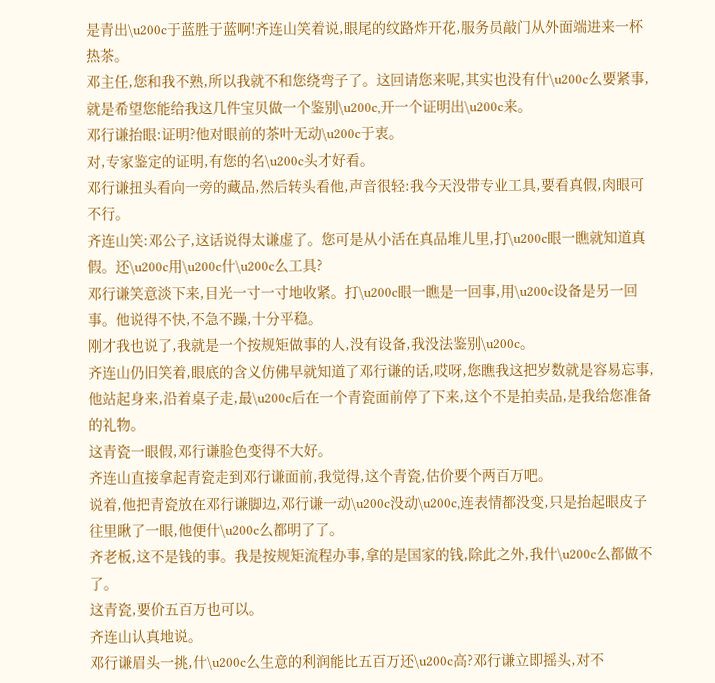是青出\u200c于蓝胜于蓝啊!齐连山笑着说,眼尾的纹路炸开花,服务员敲门从外面端进来一杯热茶。
邓主任,您和我不熟,所以我就不和您绕弯子了。这回请您来呢,其实也没有什\u200c么要紧事,就是希望您能给我这几件宝贝做一个鉴别\u200c,开一个证明出\u200c来。
邓行谦抬眼:证明?他对眼前的茶叶无动\u200c于衷。
对,专家鉴定的证明,有您的名\u200c头才好看。
邓行谦扭头看向一旁的藏品,然后转头看他,声音很轻:我今天没带专业工具,要看真假,肉眼可不行。
齐连山笑:邓公子,这话说得太谦虚了。您可是从小活在真品堆儿里,打\u200c眼一瞧就知道真假。还\u200c用\u200c什\u200c么工具?
邓行谦笑意淡下来,目光一寸一寸地收紧。打\u200c眼一瞧是一回事,用\u200c设备是另一回事。他说得不快,不急不躁,十分平稳。
刚才我也说了,我就是一个按规矩做事的人,没有设备,我没法鉴别\u200c。
齐连山仍旧笑着,眼底的含义仿佛早就知道了邓行谦的话,哎呀,您瞧我这把岁数就是容易忘事,他站起身来,沿着桌子走,最\u200c后在一个青瓷面前停了下来,这个不是拍卖品,是我给您准备的礼物。
这青瓷一眼假,邓行谦脸色变得不大好。
齐连山直接拿起青瓷走到邓行谦面前,我觉得,这个青瓷,估价要个两百万吧。
说着,他把青瓷放在邓行谦脚边,邓行谦一动\u200c没动\u200c,连表情都没变,只是抬起眼皮子往里瞅了一眼,他便什\u200c么都明了了。
齐老板,这不是钱的事。我是按规矩流程办事,拿的是国家的钱,除此之外,我什\u200c么都做不了。
这青瓷,要价五百万也可以。
齐连山认真地说。
邓行谦眉头一挑,什\u200c么生意的利润能比五百万还\u200c高?邓行谦立即摇头,对不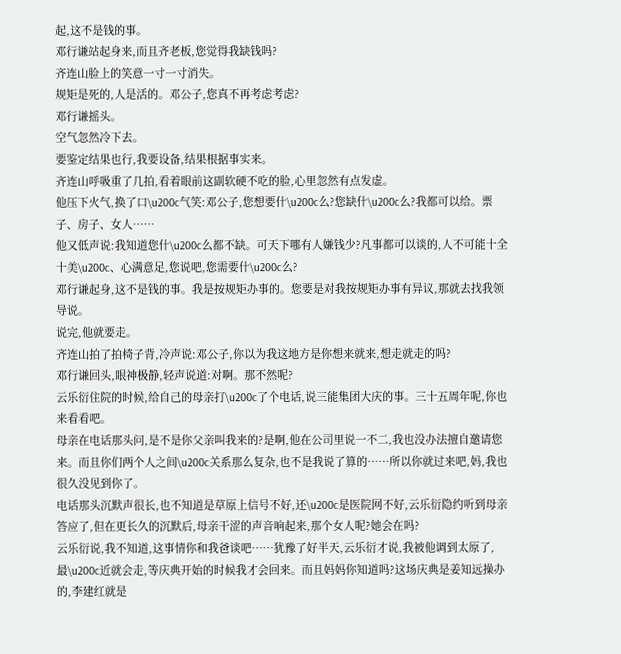起,这不是钱的事。
邓行谦站起身来,而且齐老板,您觉得我缺钱吗?
齐连山脸上的笑意一寸一寸消失。
规矩是死的,人是活的。邓公子,您真不再考虑考虑?
邓行谦摇头。
空气忽然冷下去。
要鉴定结果也行,我要设备,结果根据事实来。
齐连山呼吸重了几拍,看着眼前这副软硬不吃的脸,心里忽然有点发虚。
他压下火气,换了口\u200c气笑:邓公子,您想要什\u200c么?您缺什\u200c么?我都可以给。票子、房子、女人……
他又低声说:我知道您什\u200c么都不缺。可天下哪有人嫌钱少?凡事都可以谈的,人不可能十全十美\u200c、心满意足,您说吧,您需要什\u200c么?
邓行谦起身,这不是钱的事。我是按规矩办事的。您要是对我按规矩办事有异议,那就去找我领导说。
说完,他就要走。
齐连山拍了拍椅子背,冷声说:邓公子,你以为我这地方是你想来就来,想走就走的吗?
邓行谦回头,眼神极静,轻声说道:对啊。那不然呢?
云乐衍住院的时候,给自己的母亲打\u200c了个电话,说三能集团大庆的事。三十五周年呢,你也来看看吧。
母亲在电话那头问,是不是你父亲叫我来的?是啊,他在公司里说一不二,我也没办法擅自邀请您来。而且你们两个人之间\u200c关系那么复杂,也不是我说了算的……所以你就过来吧,妈,我也很久没见到你了。
电话那头沉默声很长,也不知道是草原上信号不好,还\u200c是医院网不好,云乐衍隐约听到母亲答应了,但在更长久的沉默后,母亲干涩的声音响起来,那个女人呢?她会在吗?
云乐衍说,我不知道,这事情你和我爸谈吧……犹豫了好半天,云乐衍才说,我被他调到太原了,最\u200c近就会走,等庆典开始的时候我才会回来。而且妈妈你知道吗?这场庆典是姜知远操办的,李建红就是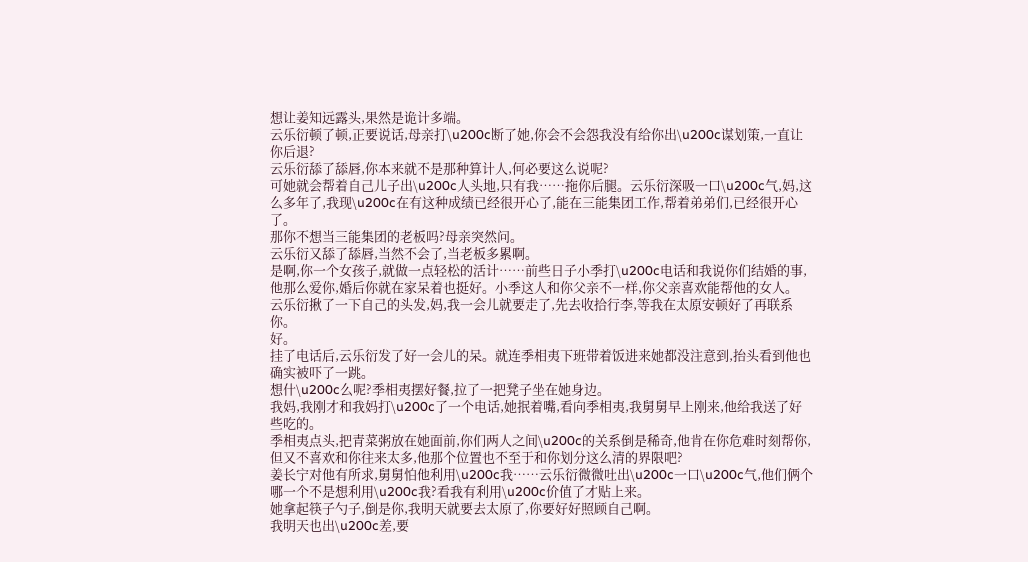想让姜知远露头,果然是诡计多端。
云乐衍顿了顿,正要说话,母亲打\u200c断了她,你会不会怨我没有给你出\u200c谋划策,一直让你后退?
云乐衍舔了舔唇,你本来就不是那种算计人,何必要这么说呢?
可她就会帮着自己儿子出\u200c人头地,只有我……拖你后腿。云乐衍深吸一口\u200c气,妈,这么多年了,我现\u200c在有这种成绩已经很开心了,能在三能集团工作,帮着弟弟们,已经很开心了。
那你不想当三能集团的老板吗?母亲突然问。
云乐衍又舔了舔唇,当然不会了,当老板多累啊。
是啊,你一个女孩子,就做一点轻松的活计……前些日子小季打\u200c电话和我说你们结婚的事,他那么爱你,婚后你就在家呆着也挺好。小季这人和你父亲不一样,你父亲喜欢能帮他的女人。
云乐衍揪了一下自己的头发,妈,我一会儿就要走了,先去收拾行李,等我在太原安顿好了再联系你。
好。
挂了电话后,云乐衍发了好一会儿的呆。就连季相夷下班带着饭进来她都没注意到,抬头看到他也确实被吓了一跳。
想什\u200c么呢?季相夷摆好餐,拉了一把凳子坐在她身边。
我妈,我刚才和我妈打\u200c了一个电话,她抿着嘴,看向季相夷,我舅舅早上刚来,他给我送了好些吃的。
季相夷点头,把青菜粥放在她面前,你们两人之间\u200c的关系倒是稀奇,他肯在你危难时刻帮你,但又不喜欢和你往来太多,他那个位置也不至于和你划分这么清的界限吧?
姜长宁对他有所求,舅舅怕他利用\u200c我……云乐衍微微吐出\u200c一口\u200c气,他们俩个哪一个不是想利用\u200c我?看我有利用\u200c价值了才贴上来。
她拿起筷子勺子,倒是你,我明天就要去太原了,你要好好照顾自己啊。
我明天也出\u200c差,要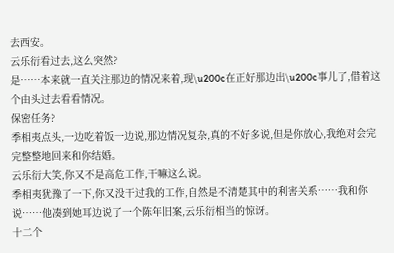去西安。
云乐衍看过去,这么突然?
是……本来就一直关注那边的情况来着,现\u200c在正好那边出\u200c事儿了,借着这个由头过去看看情况。
保密任务?
季相夷点头,一边吃着饭一边说,那边情况复杂,真的不好多说,但是你放心,我绝对会完完整整地回来和你结婚。
云乐衍大笑,你又不是高危工作,干嘛这么说。
季相夷犹豫了一下,你又没干过我的工作,自然是不清楚其中的利害关系……我和你说……他凑到她耳边说了一个陈年旧案,云乐衍相当的惊讶。
十二个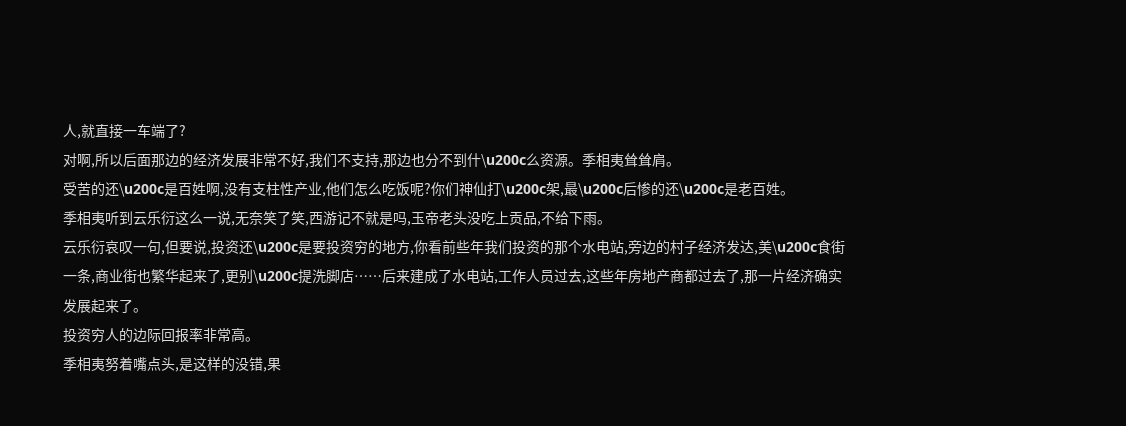人,就直接一车端了?
对啊,所以后面那边的经济发展非常不好,我们不支持,那边也分不到什\u200c么资源。季相夷耸耸肩。
受苦的还\u200c是百姓啊,没有支柱性产业,他们怎么吃饭呢?你们神仙打\u200c架,最\u200c后惨的还\u200c是老百姓。
季相夷听到云乐衍这么一说,无奈笑了笑,西游记不就是吗,玉帝老头没吃上贡品,不给下雨。
云乐衍哀叹一句,但要说,投资还\u200c是要投资穷的地方,你看前些年我们投资的那个水电站,旁边的村子经济发达,美\u200c食街一条,商业街也繁华起来了,更别\u200c提洗脚店……后来建成了水电站,工作人员过去,这些年房地产商都过去了,那一片经济确实发展起来了。
投资穷人的边际回报率非常高。
季相夷努着嘴点头,是这样的没错,果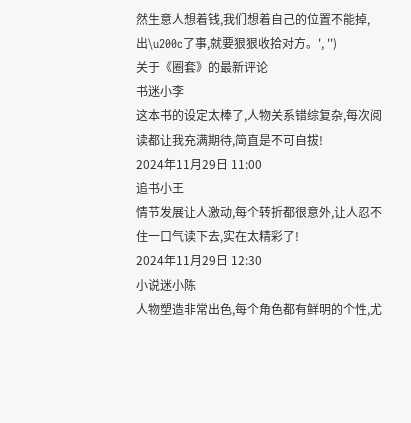然生意人想着钱,我们想着自己的位置不能掉,出\u200c了事,就要狠狠收拾对方。', '')
关于《圈套》的最新评论
书迷小李
这本书的设定太棒了,人物关系错综复杂,每次阅读都让我充满期待,简直是不可自拔!
2024年11月29日 11:00
追书小王
情节发展让人激动,每个转折都很意外,让人忍不住一口气读下去,实在太精彩了!
2024年11月29日 12:30
小说迷小陈
人物塑造非常出色,每个角色都有鲜明的个性,尤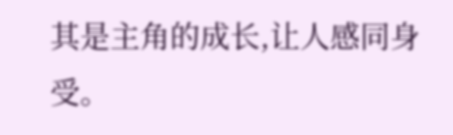其是主角的成长,让人感同身受。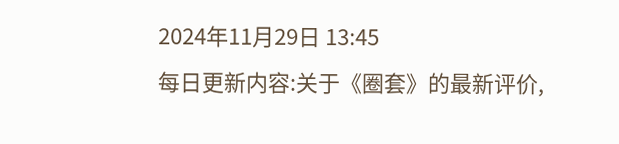2024年11月29日 13:45
每日更新内容:关于《圈套》的最新评价,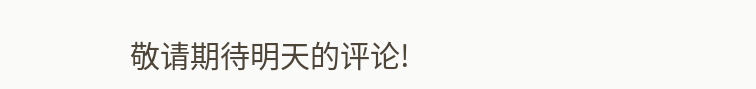敬请期待明天的评论!